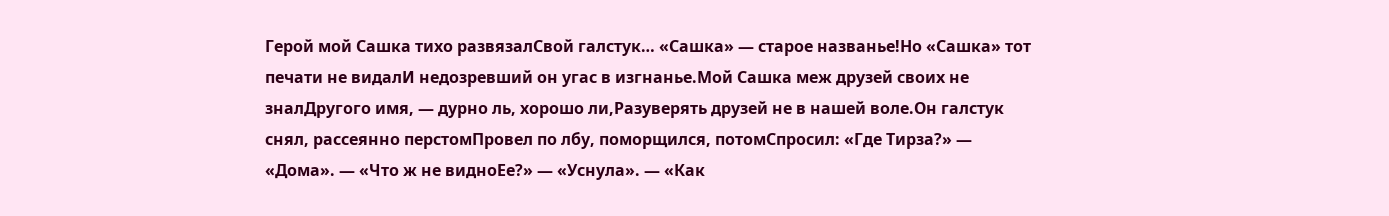Герой мой Сашка тихо развязалСвой галстук… «Сашка» — старое названье!Но «Сашка» тот печати не видалИ недозревший он угас в изгнанье.Мой Сашка меж друзей своих не зналДругого имя, — дурно ль, хорошо ли,Разуверять друзей не в нашей воле.Он галстук снял, рассеянно перстомПровел по лбу, поморщился, потомСпросил: «Где Тирза?» — «Дома». — «Что ж не видноЕе?» — «Уснула». — «Как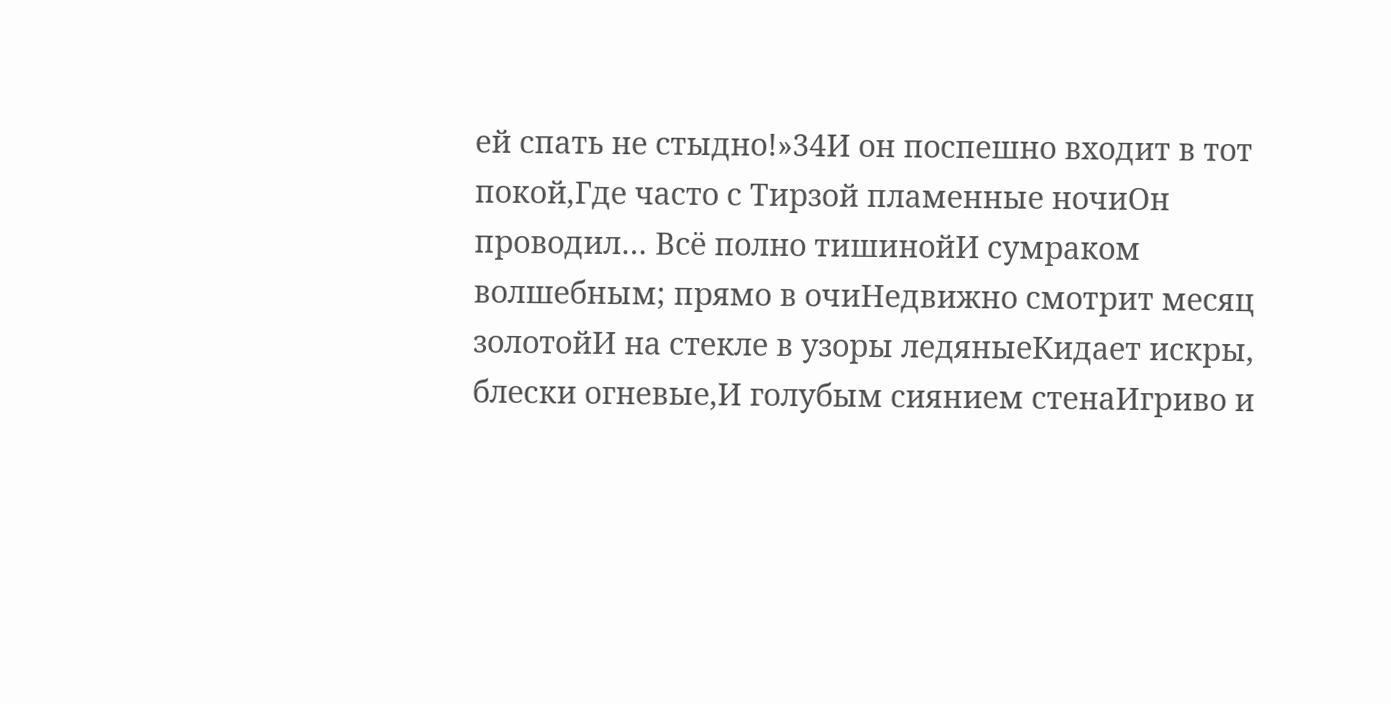ей спать не стыдно!»34И он поспешно входит в тот покой,Где часто с Тирзой пламенные ночиОн проводил… Всё полно тишинойИ сумраком волшебным; прямо в очиНедвижно смотрит месяц золотойИ на стекле в узоры ледяныеКидает искры, блески огневые,И голубым сиянием стенаИгриво и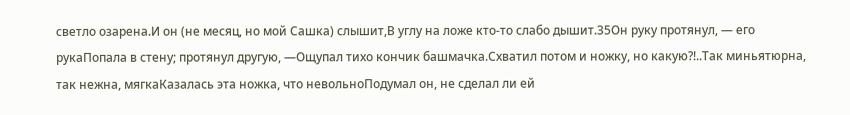светло озарена.И он (не месяц, но мой Сашка) слышит,В углу на ложе кто-то слабо дышит.35Он руку протянул, — его рукаПопала в стену; протянул другую, —Ощупал тихо кончик башмачка.Схватил потом и ножку, но какую?!..Так миньятюрна, так нежна, мягкаКазалась эта ножка, что невольноПодумал он, не сделал ли ей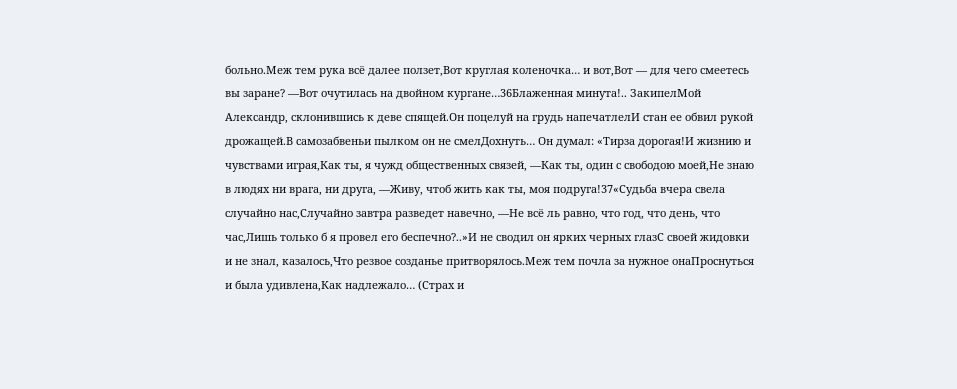больно.Меж тем рука всё далее ползет,Вот круглая коленочка… и вот,Вот — для чего смеетесь вы заране? —Вот очутилась на двойном кургане…36Блаженная минута!.. ЗакипелМой Александр, склонившись к деве спящей.Он поцелуй на грудь напечатлелИ стан ее обвил рукой дрожащей.В самозабвеньи пылком он не смелДохнуть… Он думал: «Тирза дорогая!И жизнию и чувствами играя,Как ты, я чужд общественных связей, —Как ты, один с свободою моей,Не знаю в людях ни врага, ни друга, —Живу, чтоб жить как ты, моя подруга!37«Судьба вчера свела случайно нас,Случайно завтра разведет навечно, —Не всё ль равно, что год, что день, что час,Лишь только б я провел его беспечно?..»И не сводил он ярких черных глазС своей жидовки и не знал, казалось,Что резвое созданье притворялось.Меж тем почла за нужное онаПроснуться и была удивлена,Как надлежало… (Страх и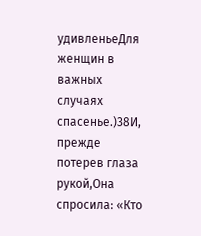удивленьеДля женщин в важных случаях спасенье.)38И, прежде потерев глаза рукой,Она спросила: «Кто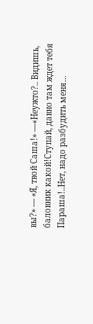вы?» — «Я, твой Саша!» —«Неужто?.. Видишь, баловник какой!Ступай, давно там ждет тебя Параша!..Нет, надо разбудить меня…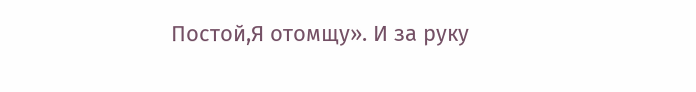Постой,Я отомщу». И за руку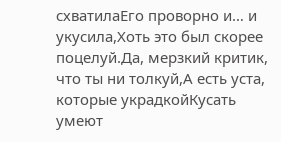схватилаЕго проворно и… и укусила,Хоть это был скорее поцелуй.Да, мерзкий критик, что ты ни толкуй,А есть уста, которые украдкойКусать умеют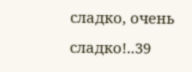сладко, очень сладко!..39